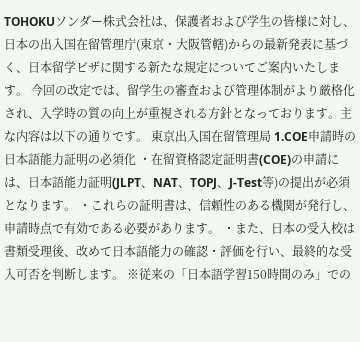TOHOKUソンダー株式会社は、保護者および学生の皆様に対し、日本の出入国在留管理庁(東京・大阪管轄)からの最新発表に基づく、日本留学ビザに関する新たな規定についてご案内いたします。 今回の改定では、留学生の審査および管理体制がより厳格化され、入学時の質の向上が重視される方針となっております。主な内容は以下の通りです。 東京出入国在留管理局 1.COE申請時の日本語能力証明の必須化 ・在留資格認定証明書(COE)の申請には、日本語能力証明(JLPT、NAT、TOPJ、J-Test等)の提出が必須となります。 ・これらの証明書は、信頼性のある機関が発行し、申請時点で有効である必要があります。 ・また、日本の受入校は書類受理後、改めて日本語能力の確認・評価を行い、最終的な受入可否を判断します。 ※従来の「日本語学習150時間のみ」での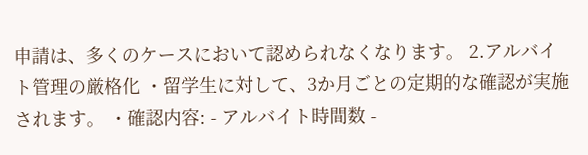申請は、多くのケースにおいて認められなくなります。 2.アルバイト管理の厳格化 ・留学生に対して、3か月ごとの定期的な確認が実施されます。 ・確認内容: - アルバイト時間数 -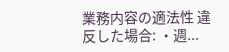業務内容の適法性 違反した場合: ・週...